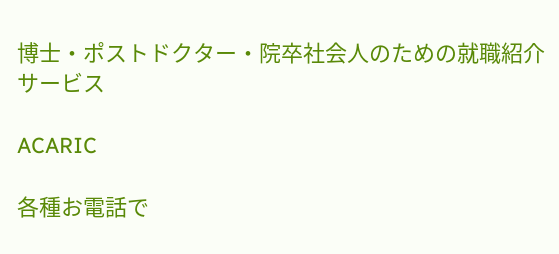博士・ポストドクター・院卒社会人のための就職紹介サービス

ACARIC

各種お電話で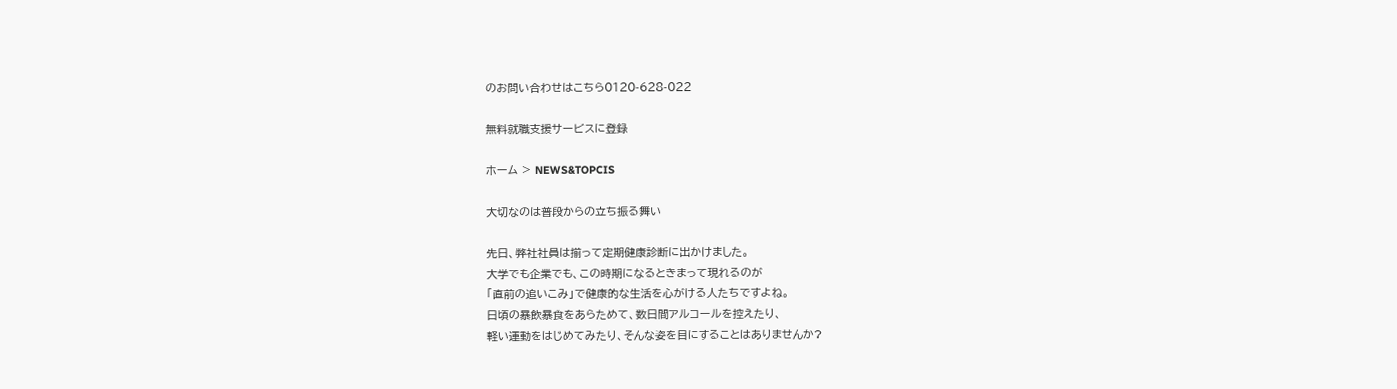のお問い合わせはこちら0120-628-022

無料就職支援サービスに登録

ホーム > NEWS&TOPCIS

大切なのは普段からの立ち振る舞い

先日、弊社社員は揃って定期健康診断に出かけました。
大学でも企業でも、この時期になるときまって現れるのが
「直前の追いこみ」で健康的な生活を心がける人たちですよね。
日頃の暴飲暴食をあらためて、数日間アルコールを控えたり、
軽い運動をはじめてみたり、そんな姿を目にすることはありませんか?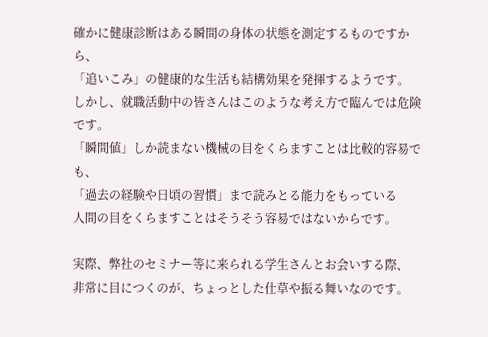確かに健康診断はある瞬間の身体の状態を測定するものですから、
「追いこみ」の健康的な生活も結構効果を発揮するようです。
しかし、就職活動中の皆さんはこのような考え方で臨んでは危険です。
「瞬間値」しか読まない機械の目をくらますことは比較的容易でも、
「過去の経験や日頃の習慣」まで読みとる能力をもっている
人間の目をくらますことはそうそう容易ではないからです。

実際、弊社のセミナー等に来られる学生さんとお会いする際、
非常に目につくのが、ちょっとした仕草や振る舞いなのです。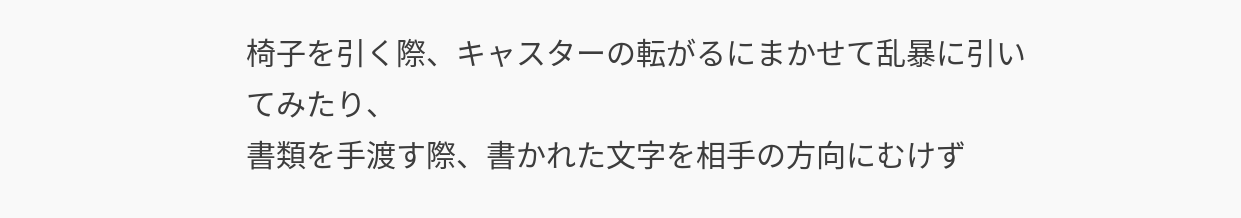椅子を引く際、キャスターの転がるにまかせて乱暴に引いてみたり、
書類を手渡す際、書かれた文字を相手の方向にむけず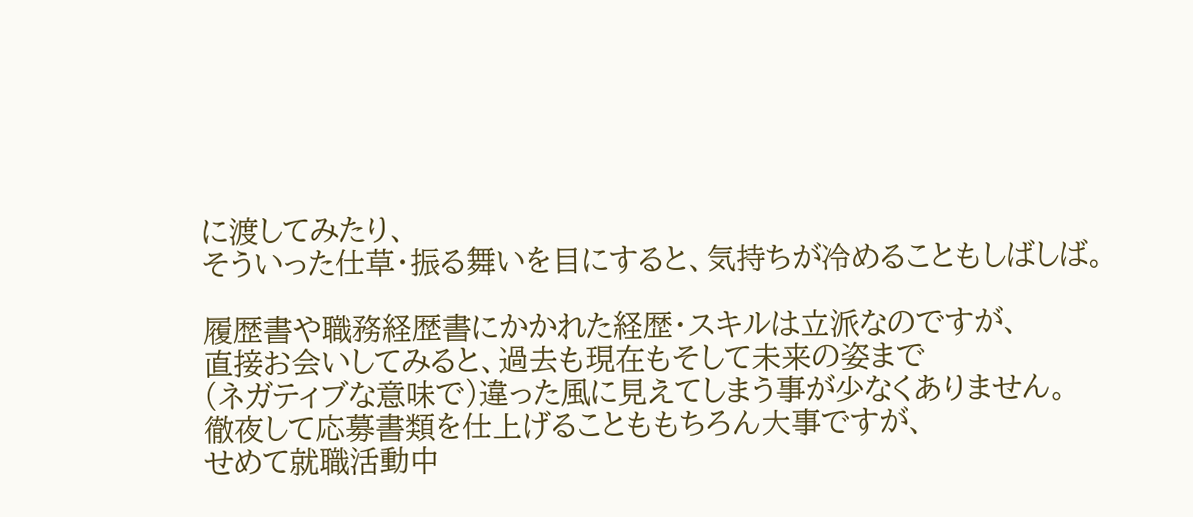に渡してみたり、
そういった仕草・振る舞いを目にすると、気持ちが冷めることもしばしば。

履歴書や職務経歴書にかかれた経歴・スキルは立派なのですが、
直接お会いしてみると、過去も現在もそして未来の姿まで
(ネガティブな意味で)違った風に見えてしまう事が少なくありません。
徹夜して応募書類を仕上げることももちろん大事ですが、
せめて就職活動中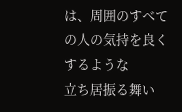は、周囲のすべての人の気持を良くするような
立ち居振る舞い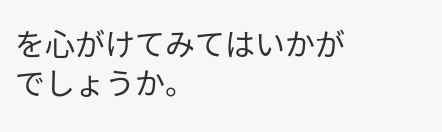を心がけてみてはいかがでしょうか。